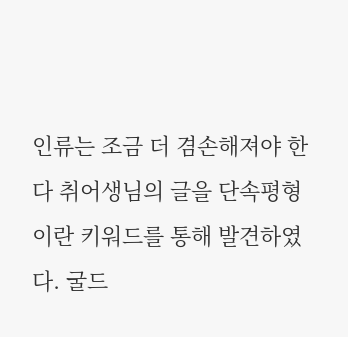인류는 조금 더 겸손해져야 한다 취어생님의 글을 단속평형이란 키워드를 통해 발견하였다. 굴드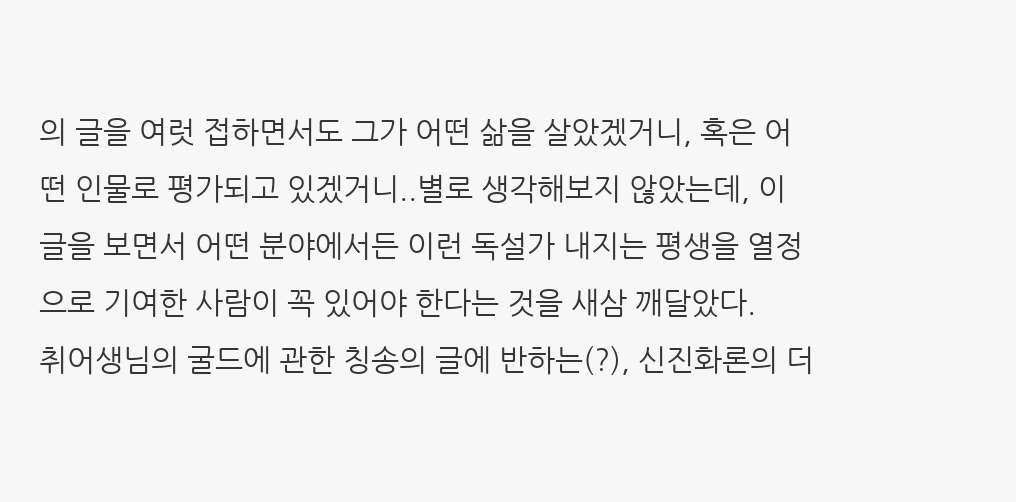의 글을 여럿 접하면서도 그가 어떤 삶을 살았겠거니, 혹은 어떤 인물로 평가되고 있겠거니..별로 생각해보지 않았는데, 이 글을 보면서 어떤 분야에서든 이런 독설가 내지는 평생을 열정으로 기여한 사람이 꼭 있어야 한다는 것을 새삼 깨달았다.
취어생님의 굴드에 관한 칭송의 글에 반하는(?), 신진화론의 더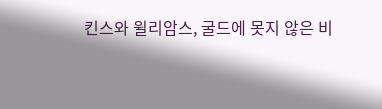킨스와 윌리암스, 굴드에 못지 않은 비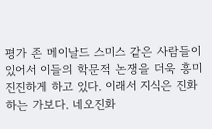평가 존 메이날드 스미스 같은 사람들이 있어서 이들의 학문적 논쟁을 더욱 흥미진진하게 하고 있다. 이래서 지식은 진화하는 가보다. 네오진화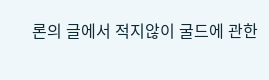론의 글에서 적지않이 굴드에 관한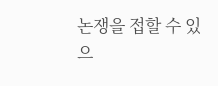논쟁을 접할 수 있으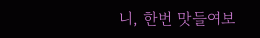니, 한번 맛들여보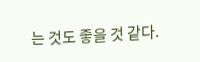는 것도 좋을 것 같다.